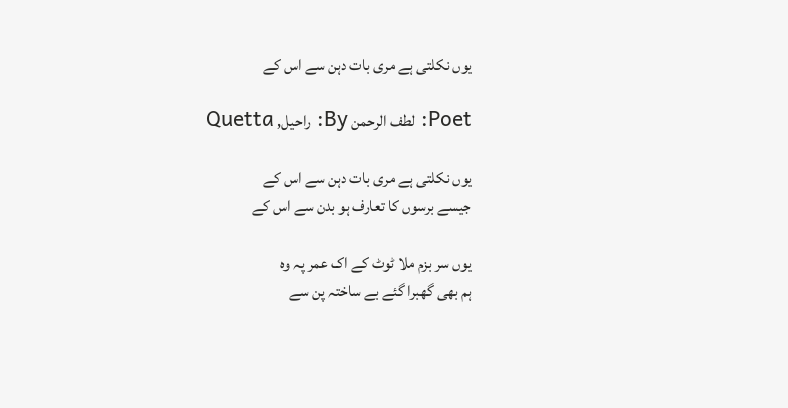یوں نکلتی ہے مری بات دہن سے اس کے

Poet: لطف الرحمن By: راحیل, Quetta

یوں نکلتی ہے مری بات دہن سے اس کے
جیسے برسوں کا تعارف ہو بدن سے اس کے

یوں سر بزم ملا ٹوٹ کے اک عمر پہ وہ
ہم بھی گھبرا گئے بے ساختہ پن سے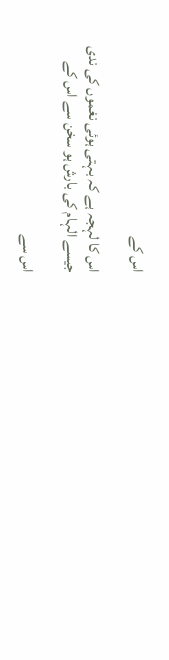اس کے

اس کا لہجہ ہے کہ بہتی ہوئی نغموں کی ندی
جیسے الہام کی بارش ہو سخن سے اس کے

اس سے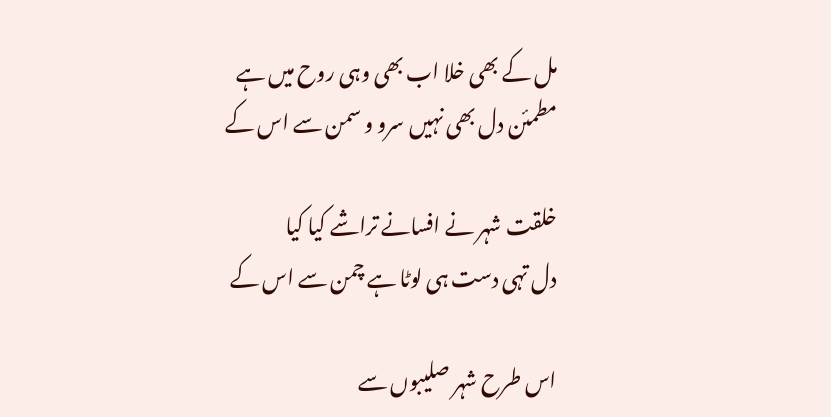مل کے بھی خلا اب بھی وہی روح میں ہے
مطمئن دل بھی نہیں سرو و سمن سے اس کے

خلقت شہر نے افسانے تراشے کیا کیا
دل تہی دست ہی لوٹا ہے چمن سے اس کے

اس طرح شہر صلیبوں سے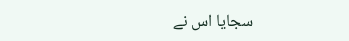سجایا اس نے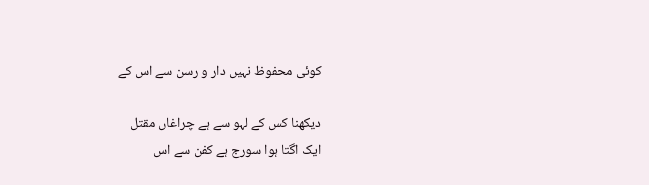کوئی محفوظ نہیں دار و رسن سے اس کے

دیکھنا کس کے لہو سے ہے چراغاں مقتل
ایک اگتا ہوا سورج ہے کفن سے اس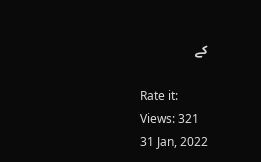کے

Rate it:
Views: 321
31 Jan, 2022